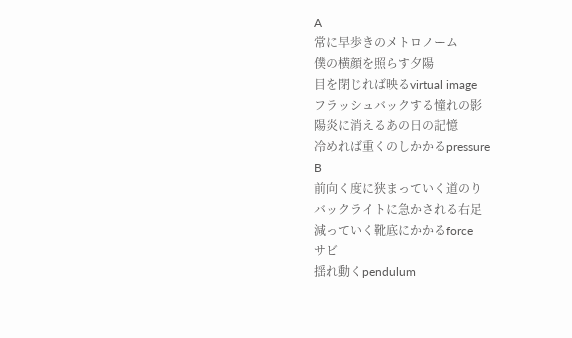A
常に早歩きのメトロノーム
僕の横顔を照らす夕陽
目を閉じれば映るvirtual image
フラッシュバックする憧れの影
陽炎に消えるあの日の記憶
冷めれば重くのしかかるpressure
B
前向く度に狭まっていく道のり
バックライトに急かされる右足
減っていく靴底にかかるforce
サビ
揺れ動くpendulum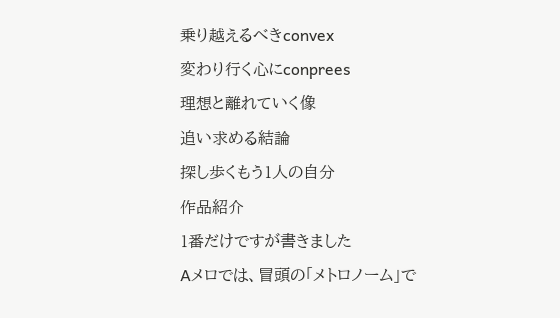乗り越えるべきconvex
変わり行く心にconprees
理想と離れていく像
追い求める結論
探し歩くもう1人の自分
作品紹介
1番だけですが書きました
Aメロでは、冒頭の「メトロノーム」で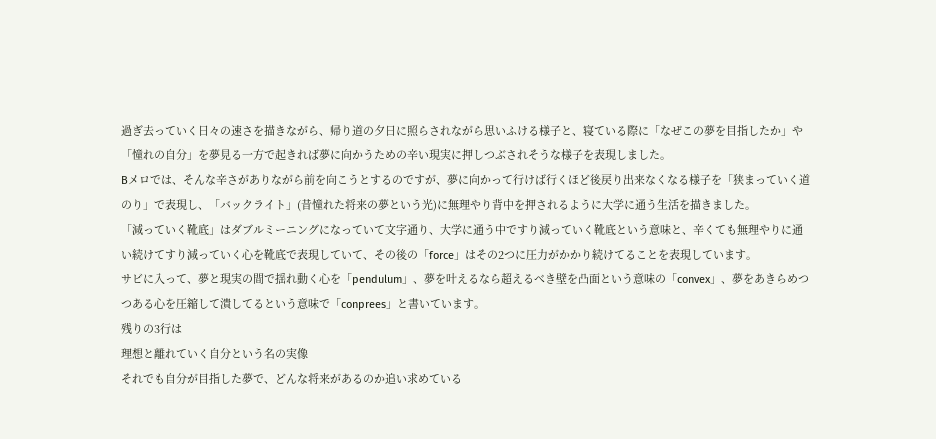過ぎ去っていく日々の速さを描きながら、帰り道の夕日に照らされながら思いふける様子と、寝ている際に「なぜこの夢を目指したか」や「憧れの自分」を夢見る一方で起きれば夢に向かうための辛い現実に押しつぶされそうな様子を表現しました。
Bメロでは、そんな辛さがありながら前を向こうとするのですが、夢に向かって行けば行くほど後戻り出来なくなる様子を「狭まっていく道のり」で表現し、「バックライト」(昔憧れた将来の夢という光)に無理やり背中を押されるように大学に通う生活を描きました。
「減っていく靴底」はダブルミーニングになっていて文字通り、大学に通う中ですり減っていく靴底という意味と、辛くても無理やりに通い続けてすり減っていく心を靴底で表現していて、その後の「force」はその2つに圧力がかかり続けてることを表現しています。
サビに入って、夢と現実の間で揺れ動く心を「pendulum」、夢を叶えるなら超えるべき壁を凸面という意味の「convex」、夢をあきらめつつある心を圧縮して潰してるという意味で「conprees」と書いています。
残りの3行は
理想と離れていく自分という名の実像
それでも自分が目指した夢で、どんな将来があるのか追い求めている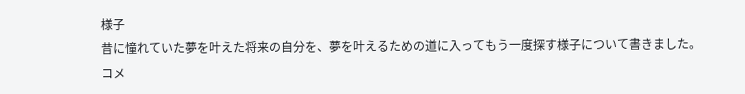様子
昔に憧れていた夢を叶えた将来の自分を、夢を叶えるための道に入ってもう一度探す様子について書きました。
コメ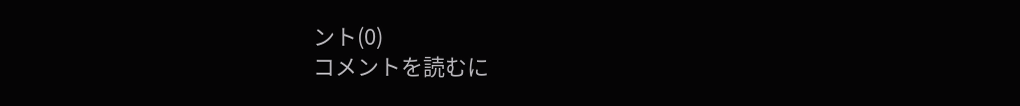ント(0)
コメントを読むに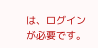は、ログインが必要です。